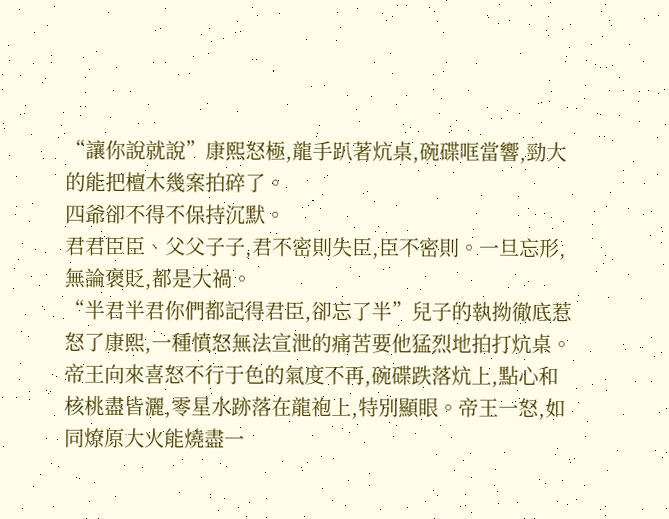“讓你說就說”康熙怒極,龍手趴著炕桌,碗碟哐當響,勁大的能把檀木幾案拍碎了。
四爺卻不得不保持沉默。
君君臣臣、父父子子,君不密則失臣,臣不密則。一旦忘形,無論褒貶,都是大禍。
“半君半君你們都記得君臣,卻忘了半”兒子的執拗徹底惹怒了康熙,一種憤怒無法宣泄的痛苦要他猛烈地拍打炕桌。
帝王向來喜怒不行于色的氣度不再,碗碟跌落炕上,點心和核桃盡皆灑,零星水跡落在龍袍上,特別顯眼。帝王一怒,如同燎原大火能燒盡一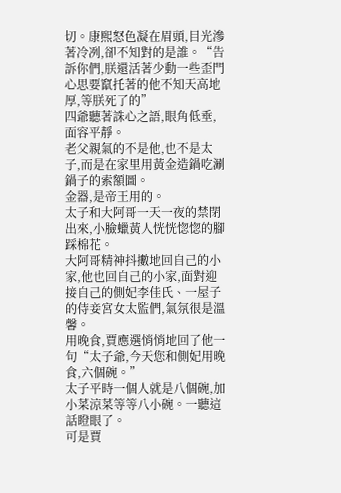切。康熙怒色凝在眉頭,目光滲著冷冽,卻不知對的是誰。“告訴你們,朕還活著少動一些歪門心思要竄托著的他不知天高地厚,等朕死了的”
四爺聽著誅心之語,眼角低垂,面容平靜。
老父親氣的不是他,也不是太子,而是在家里用黃金造鍋吃涮鍋子的索額圖。
金器,是帝王用的。
太子和大阿哥一天一夜的禁閉出來,小臉蠟黃人恍恍惚惚的腳踩棉花。
大阿哥精神抖擻地回自己的小家,他也回自己的小家,面對迎接自己的側妃李佳氏、一屋子的侍妾宮女太監們,氣氛很是溫馨。
用晚食,賈應選悄悄地回了他一句“太子爺,今天您和側妃用晚食,六個碗。”
太子平時一個人就是八個碗,加小菜涼菜等等八小碗。一聽這話瞪眼了。
可是賈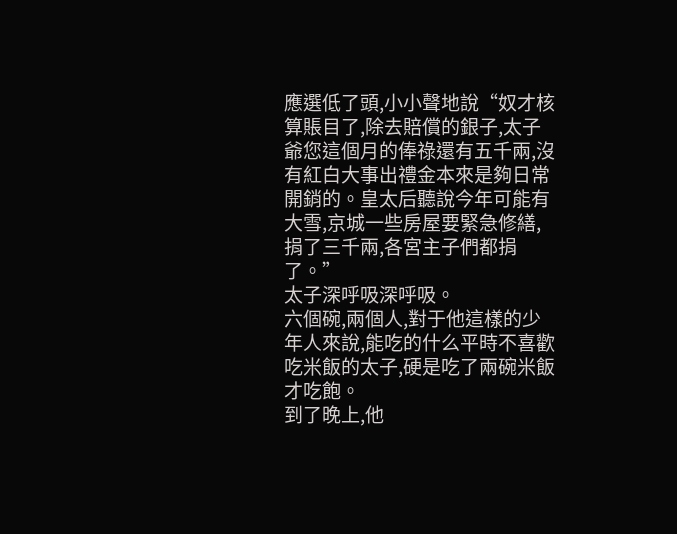應選低了頭,小小聲地說“奴才核算賬目了,除去賠償的銀子,太子爺您這個月的俸祿還有五千兩,沒有紅白大事出禮金本來是夠日常開銷的。皇太后聽說今年可能有大雪,京城一些房屋要緊急修繕,捐了三千兩,各宮主子們都捐了。”
太子深呼吸深呼吸。
六個碗,兩個人,對于他這樣的少年人來說,能吃的什么平時不喜歡吃米飯的太子,硬是吃了兩碗米飯才吃飽。
到了晚上,他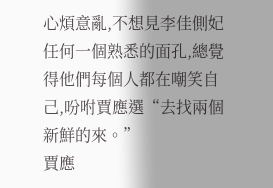心煩意亂,不想見李佳側妃任何一個熟悉的面孔,總覺得他們每個人都在嘲笑自己,吩咐賈應選“去找兩個新鮮的來。”
賈應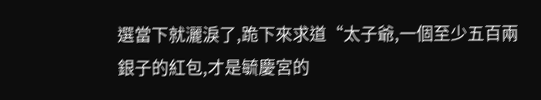選當下就灑淚了,跪下來求道“太子爺,一個至少五百兩銀子的紅包,才是毓慶宮的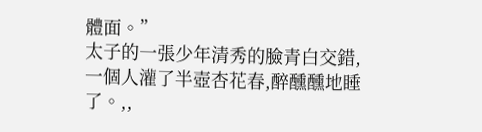體面。”
太子的一張少年清秀的臉青白交錯,一個人灌了半壺杏花春,醉醺醺地睡了。,,